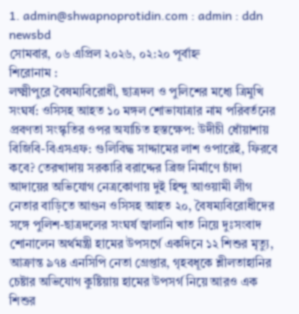1. admin@shwapnoprotidin.com : admin : ddn newsbd
সোমবার, ০৬ এপ্রিল ২০২৬, ০২:২০ পূর্বাহ্ন
শিরোনাম :
লক্ষ্মীপুরে বৈষম্যবিরোধী, ছাত্রদল ও পুলিশের মধ্যে ত্রিমুখি সংঘর্ষ: ওসিসহ আহত ১০ মঙ্গল শোভাযাত্রার নাম পরিবর্তনের প্রবণতা সংস্কৃতির ওপর অযাচিত হস্তক্ষেপ: উদীচী ধোঁয়াশায় বিজিবি-বিএসএফ: গুলিবিদ্ধ সাদ্দামের লাশ ওপারেই, ফিরবে কবে? তেরখাদায় সরকারি বরাদ্দের ব্রিজ নির্মাণে চাঁদা আদায়ের অভিযোগ নেত্রকোণায় দুই হিন্দু আওয়ামী লীগ নেতার বাড়িতে আগুন ওসিসহ আহত ২০, বৈষম্যবিরোধীদের সঙ্গে পুলিশ-ছাত্রদলের সংঘর্ষ জ্বালানি খাত নিয়ে দুঃসংবাদ শোনালেন অর্থমন্ত্রী হামের উপসর্গে একদিনে ১২ শিশুর মৃত্যু, আক্রান্ত ৯৭৪ এনসিপি নেতা গ্রেপ্তার, গৃহবধূকে শ্লীলতাহানির চেষ্টার অভিযোগ কুষ্টিয়ায় হামের উপসর্গ নিয়ে আরও এক শিশুর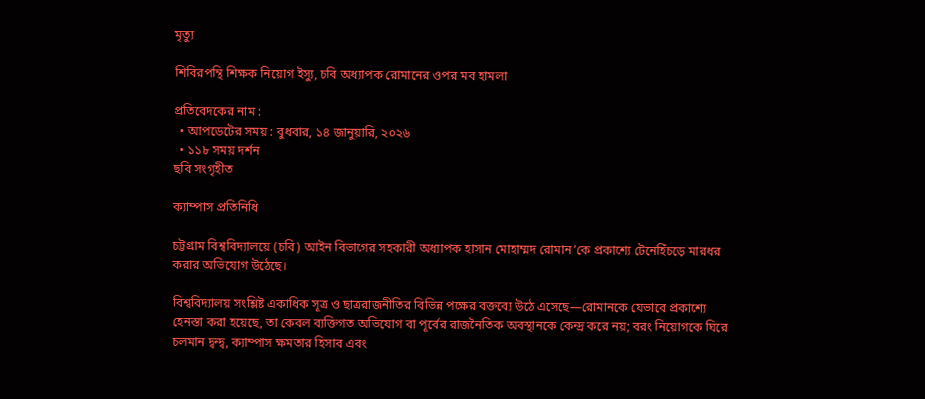মৃত্যু

শিবিরপন্থি শিক্ষক নিয়োগ ইস্যু, চবি অধ্যাপক রোমানের ওপর মব হামলা

প্রতিবেদকের নাম :
  • আপডেটের সময় : বুধবার, ১৪ জানুয়ারি, ২০২৬
  • ১১৮ সময় দর্শন
ছবি সংগৃহীত

ক্যাম্পাস প্রতিনিধি

চট্টগ্রাম বিশ্ববিদ্যালয়ে (চবি) আইন বিভাগের সহকারী অধ্যাপক হাসান মোহাম্মদ রোমান’কে প্রকাশ্যে টেনেহিঁচড়ে মারধর করার অভিযোগ উঠেছে।

বিশ্ববিদ্যালয় সংশ্লিষ্ট একাধিক সূত্র ও ছাত্ররাজনীতির বিভিন্ন পক্ষের বক্তব্যে উঠে এসেছে—রোমানকে যেভাবে প্রকাশ্যে হেনস্তা করা হয়েছে, তা কেবল ব্যক্তিগত অভিযোগ বা পূর্বের রাজনৈতিক অবস্থানকে কেন্দ্র করে নয়; বরং নিয়োগকে ঘিরে চলমান দ্বন্দ্ব, ক্যাম্পাস ক্ষমতার হিসাব এবং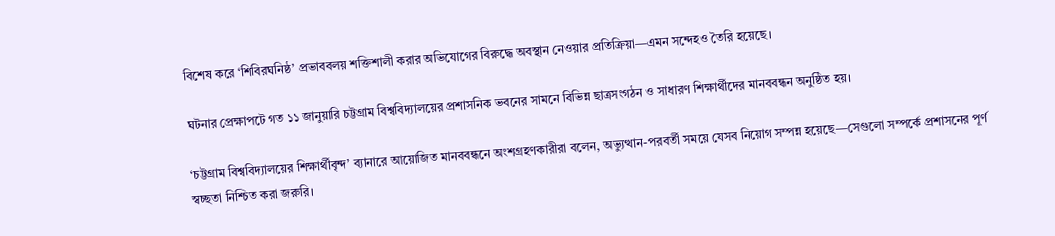বিশেষ করে ‘শিবিরঘনিষ্ঠ’ প্রভাববলয় শক্তিশালী করার অভিযোগের বিরুদ্ধে অবস্থান নেওয়ার প্রতিক্রিয়া—এমন সন্দেহও তৈরি হয়েছে।

ঘটনার প্রেক্ষাপটে গত ১১ জানুয়ারি চট্টগ্রাম বিশ্ববিদ্যালয়ের প্রশাসনিক ভবনের সামনে বিভিন্ন ছাত্রসংগঠন ও সাধারণ শিক্ষার্থীদের মানববন্ধন অনুষ্ঠিত হয়।

‘চট্টগ্রাম বিশ্ববিদ্যালয়ের শিক্ষার্থীবৃন্দ’ ব্যানারে আয়োজিত মানববন্ধনে অংশগ্রহণকারীরা বলেন, অভ্যুত্থান-পরবর্তী সময়ে যেসব নিয়োগ সম্পন্ন হয়েছে—সেগুলো সম্পর্কে প্রশাসনের পূর্ণ স্বচ্ছতা নিশ্চিত করা জরুরি।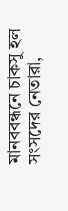মানববন্ধনে চাকসু হল সংসদের নেতারা,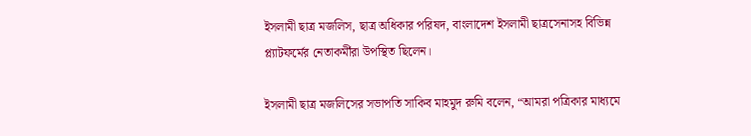ইসলামী ছাত্র মজলিস, ছাত্র অধিকার পরিষদ, বাংলাদেশ ইসলামী ছাত্রসেনাসহ বিভিন্ন প্ল্যাটফর্মের নেতাকর্মীরা উপস্থিত ছিলেন।

ইসলামী ছাত্র মজলিসের সভাপতি সাকিব মাহমুদ রুমি বলেন, “আমরা পত্রিকার মাধ্যমে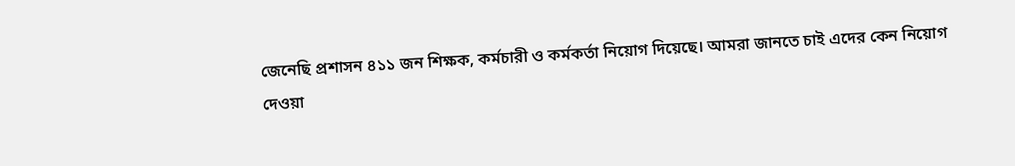জেনেছি প্রশাসন ৪১১ জন শিক্ষক, কর্মচারী ও কর্মকর্তা নিয়োগ দিয়েছে। আমরা জানতে চাই এদের কেন নিয়োগ দেওয়া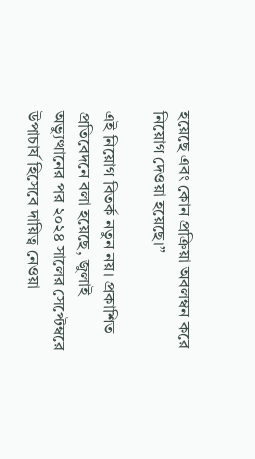হয়েছে এবং কোন প্রক্রিয়া অবলম্বন করে নিয়োগ দেওয়া হয়েছে।”

এই নিয়োগ বিতর্ক নতুন নয়। প্রকাশিত প্রতিবেদনে বলা হয়েছে, জুলাই অভ্যুত্থানের পর ২০২৪ সালের সেপ্টেম্বরে উপাচার্য হিসেবে দায়িত্ব নেওয়া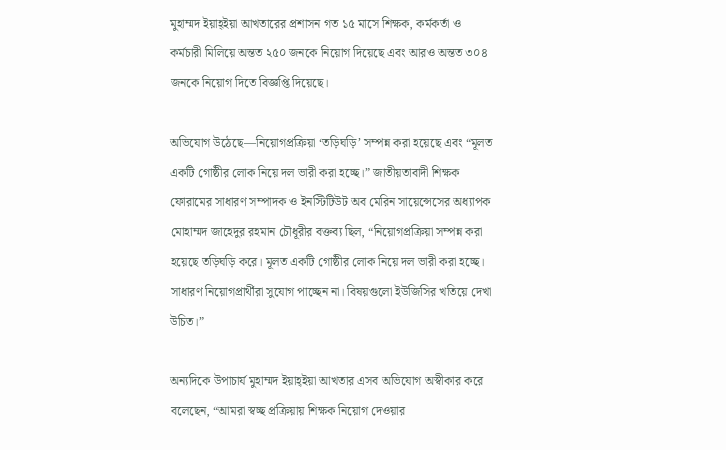মুহাম্মদ ইয়াহ্ইয়া আখতারের প্রশাসন গত ১৫ মাসে শিক্ষক, কর্মকর্তা ও কর্মচারী মিলিয়ে অন্তত ২৫০ জনকে নিয়োগ দিয়েছে এবং আরও অন্তত ৩০৪ জনকে নিয়োগ দিতে বিজ্ঞপ্তি দিয়েছে।

অভিযোগ উঠেছে—নিয়োগপ্রক্রিয়া ‘তড়িঘড়ি’ সম্পন্ন করা হয়েছে এবং “মূলত একটি গোষ্ঠীর লোক নিয়ে দল ভারী করা হচ্ছে।” জাতীয়তাবাদী শিক্ষক ফোরামের সাধারণ সম্পাদক ও ইনস্টিটিউট অব মেরিন সায়েন্সেসের অধ্যাপক মোহাম্মদ জাহেদুর রহমান চৌধূরীর বক্তব্য ছিল, “নিয়োগপ্রক্রিয়া সম্পন্ন করা হয়েছে তড়িঘড়ি করে। মূলত একটি গোষ্ঠীর লোক নিয়ে দল ভারী করা হচ্ছে। সাধারণ নিয়োগপ্রার্থীরা সুযোগ পাচ্ছেন না। বিষয়গুলো ইউজিসির খতিয়ে দেখা উচিত।”

অন্যদিকে উপাচার্য মুহাম্মদ ইয়াহ্ইয়া আখতার এসব অভিযোগ অস্বীকার করে বলেছেন, “আমরা স্বচ্ছ প্রক্রিয়ায় শিক্ষক নিয়োগ দেওয়ার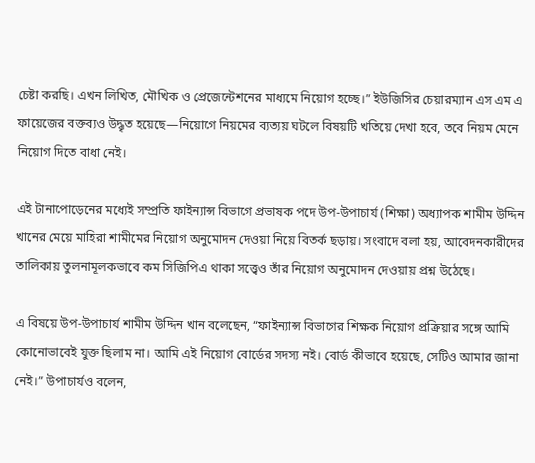চেষ্টা করছি। এখন লিখিত, মৌখিক ও প্রেজেন্টেশনের মাধ্যমে নিয়োগ হচ্ছে।” ইউজিসির চেয়ারম্যান এস এম এ ফায়েজের বক্তব্যও উদ্ধৃত হয়েছে—নিয়োগে নিয়মের ব্যত্যয় ঘটলে বিষয়টি খতিয়ে দেখা হবে, তবে নিয়ম মেনে নিয়োগ দিতে বাধা নেই।

এই টানাপোড়েনের মধ্যেই সম্প্রতি ফাইন্যান্স বিভাগে প্রভাষক পদে উপ-উপাচার্য (শিক্ষা) অধ্যাপক শামীম উদ্দিন খানের মেয়ে মাহিরা শামীমের নিয়োগ অনুমোদন দেওয়া নিয়ে বিতর্ক ছড়ায়। সংবাদে বলা হয়, আবেদনকারীদের তালিকায় তুলনামূলকভাবে কম সিজিপিএ থাকা সত্ত্বেও তাঁর নিয়োগ অনুমোদন দেওয়ায় প্রশ্ন উঠেছে।

এ বিষয়ে উপ-উপাচার্য শামীম উদ্দিন খান বলেছেন, “ফাইন্যান্স বিভাগের শিক্ষক নিয়োগ প্রক্রিয়ার সঙ্গে আমি কোনোভাবেই যুক্ত ছিলাম না। আমি এই নিয়োগ বোর্ডের সদস্য নই। বোর্ড কীভাবে হয়েছে, সেটিও আমার জানা নেই।” উপাচার্যও বলেন,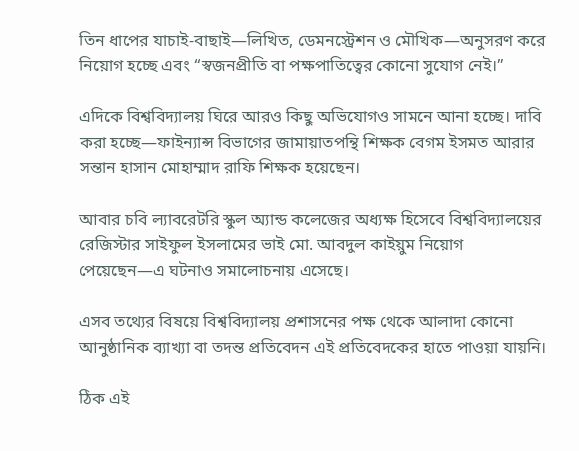তিন ধাপের যাচাই-বাছাই—লিখিত, ডেমনস্ট্রেশন ও মৌখিক—অনুসরণ করে নিয়োগ হচ্ছে এবং “স্বজনপ্রীতি বা পক্ষপাতিত্বের কোনো সুযোগ নেই।”

এদিকে বিশ্ববিদ্যালয় ঘিরে আরও কিছু অভিযোগও সামনে আনা হচ্ছে। দাবি করা হচ্ছে—ফাইন্যান্স বিভাগের জামায়াতপন্থি শিক্ষক বেগম ইসমত আরার সন্তান হাসান মোহাম্মাদ রাফি শিক্ষক হয়েছেন।

আবার চবি ল্যাবরেটরি স্কুল অ্যান্ড কলেজের অধ্যক্ষ হিসেবে বিশ্ববিদ্যালয়ের রেজিস্টার সাইফুল ইসলামের ভাই মো. আবদুল কাইয়ুম নিয়োগ পেয়েছেন—এ ঘটনাও সমালোচনায় এসেছে।

এসব তথ্যের বিষয়ে বিশ্ববিদ্যালয় প্রশাসনের পক্ষ থেকে আলাদা কোনো আনুষ্ঠানিক ব্যাখ্যা বা তদন্ত প্রতিবেদন এই প্রতিবেদকের হাতে পাওয়া যায়নি।

ঠিক এই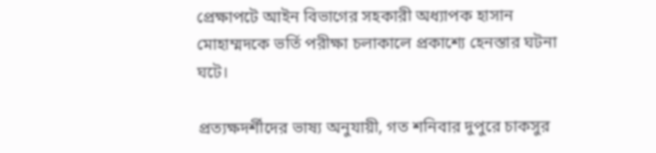প্রেক্ষাপটে আইন বিভাগের সহকারী অধ্যাপক হাসান মোহাম্মদকে ভর্তি পরীক্ষা চলাকালে প্রকাশ্যে হেনস্তার ঘটনা ঘটে।

প্রত্যক্ষদর্শীদের ভাষ্য অনুযায়ী, গত শনিবার দুপুরে চাকসুর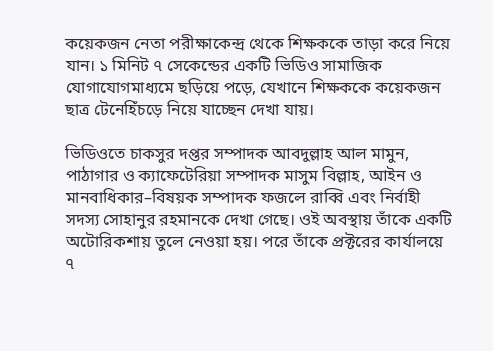কয়েকজন নেতা পরীক্ষাকেন্দ্র থেকে শিক্ষককে তাড়া করে নিয়ে যান। ১ মিনিট ৭ সেকেন্ডের একটি ভিডিও সামাজিক যোগাযোগমাধ্যমে ছড়িয়ে পড়ে, যেখানে শিক্ষককে কয়েকজন ছাত্র টেনেহিঁচড়ে নিয়ে যাচ্ছেন দেখা যায়।

ভিডিওতে চাকসুর দপ্তর সম্পাদক আবদুল্লাহ আল মামুন, পাঠাগার ও ক্যাফেটেরিয়া সম্পাদক মাসুম বিল্লাহ, আইন ও মানবাধিকার–বিষয়ক সম্পাদক ফজলে রাব্বি এবং নির্বাহী সদস্য সোহানুর রহমানকে দেখা গেছে। ওই অবস্থায় তাঁকে একটি অটোরিকশায় তুলে নেওয়া হয়। পরে তাঁকে প্রক্টরের কার্যালয়ে ৭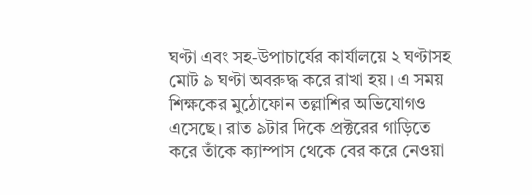ঘণ্টা এবং সহ-উপাচার্যের কার্যালয়ে ২ ঘণ্টাসহ মোট ৯ ঘণ্টা অবরুদ্ধ করে রাখা হয়। এ সময় শিক্ষকের মুঠোফোন তল্লাশির অভিযোগও এসেছে। রাত ৯টার দিকে প্রক্টরের গাড়িতে করে তাঁকে ক্যাম্পাস থেকে বের করে নেওয়া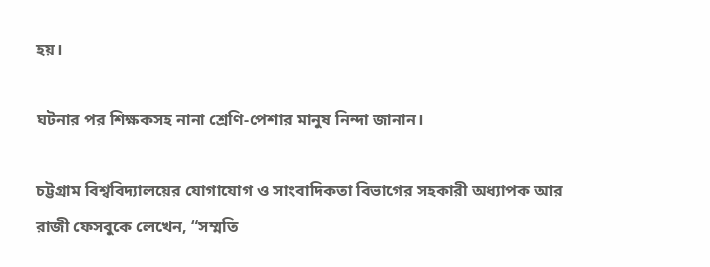হয়।

ঘটনার পর শিক্ষকসহ নানা শ্রেণি-পেশার মানুষ নিন্দা জানান।

চট্টগ্রাম বিশ্ববিদ্যালয়ের যোগাযোগ ও সাংবাদিকতা বিভাগের সহকারী অধ্যাপক আর রাজী ফেসবুকে লেখেন, “সম্মতি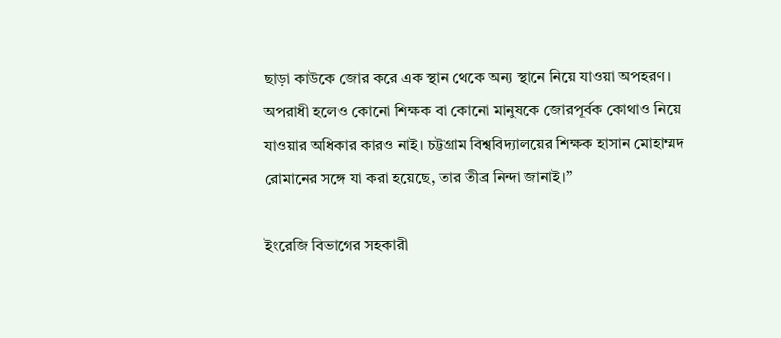ছাড়া কাউকে জোর করে এক স্থান থেকে অন্য স্থানে নিয়ে যাওয়া অপহরণ। অপরাধী হলেও কোনো শিক্ষক বা কোনো মানুষকে জোরপূর্বক কোথাও নিয়ে যাওয়ার অধিকার কারও নাই। চট্টগ্রাম বিশ্ববিদ্যালয়ের শিক্ষক হাসান মোহাম্মদ রোমানের সঙ্গে যা করা হয়েছে, তার তীব্র নিন্দা জানাই।”

ইংরেজি বিভাগের সহকারী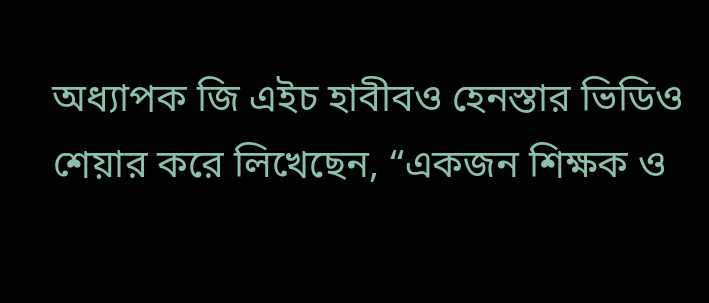অধ্যাপক জি এইচ হাবীবও হেনস্তার ভিডিও শেয়ার করে লিখেছেন, “একজন শিক্ষক ও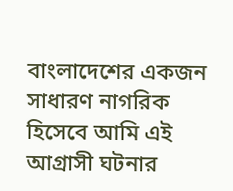বাংলাদেশের একজন সাধারণ নাগরিক হিসেবে আমি এই আগ্রাসী ঘটনার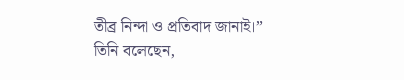তীব্র নিন্দা ও প্রতিবাদ জানাই।” তিনি বলেছেন,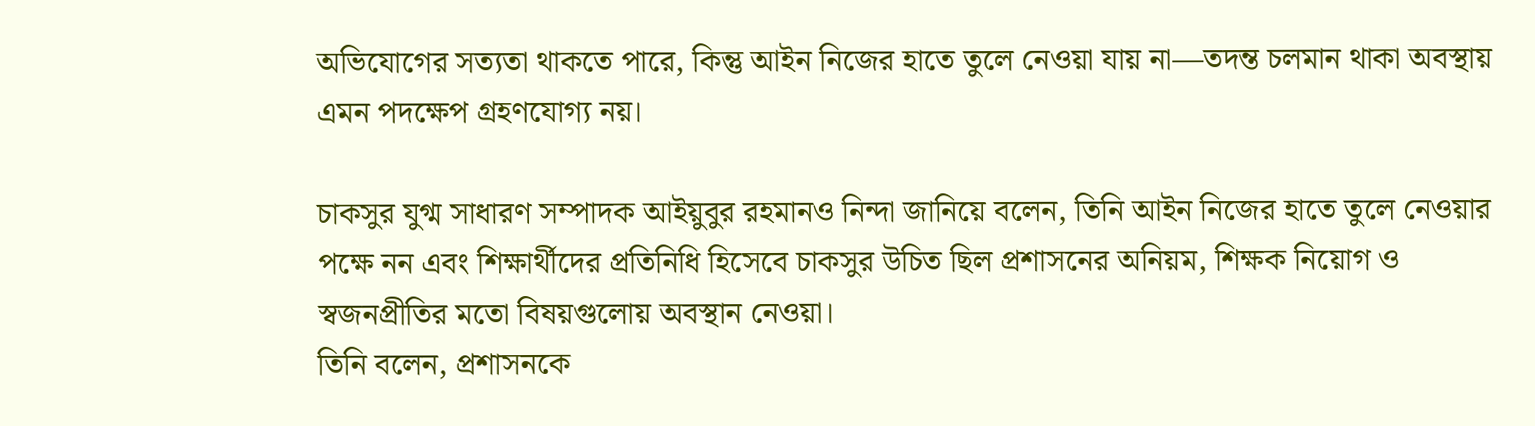অভিযোগের সত্যতা থাকতে পারে, কিন্তু আইন নিজের হাতে তুলে নেওয়া যায় না—তদন্ত চলমান থাকা অবস্থায় এমন পদক্ষেপ গ্রহণযোগ্য নয়।

চাকসুর যুগ্ম সাধারণ সম্পাদক আইয়ুবুর রহমানও নিন্দা জানিয়ে বলেন, তিনি আইন নিজের হাতে তুলে নেওয়ার পক্ষে নন এবং শিক্ষার্থীদের প্রতিনিধি হিসেবে চাকসুর উচিত ছিল প্রশাসনের অনিয়ম, শিক্ষক নিয়োগ ও স্বজনপ্রীতির মতো বিষয়গুলোয় অবস্থান নেওয়া।
তিনি বলেন, প্রশাসনকে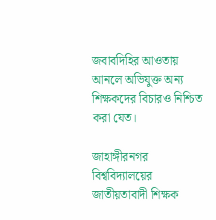জবাবদিহির আওতায় আনলে অভিযুক্ত অন্য শিক্ষকদের বিচারও নিশ্চিত করা যেত।

জাহাঙ্গীরনগর বিশ্ববিদ্যালয়ের জাতীয়তাবাদী শিক্ষক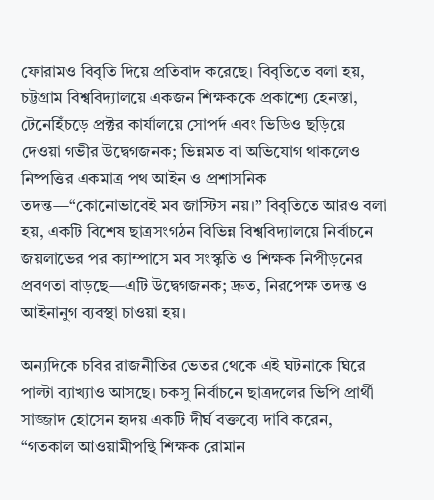ফোরামও বিবৃতি দিয়ে প্রতিবাদ করেছে। বিবৃতিতে বলা হয়, চট্টগ্রাম বিশ্ববিদ্যালয়ে একজন শিক্ষককে প্রকাশ্যে হেনস্তা, টেনেহিঁচড়ে প্রক্টর কার্যালয়ে সোপর্দ এবং ভিডিও ছড়িয়ে দেওয়া গভীর উদ্বেগজনক; ভিন্নমত বা অভিযোগ থাকলেও নিষ্পত্তির একমাত্র পথ আইন ও প্রশাসনিক তদন্ত—“কোনোভাবেই মব জাস্টিস নয়।” বিবৃতিতে আরও বলা হয়, একটি বিশেষ ছাত্রসংগঠন বিভিন্ন বিশ্ববিদ্যালয়ে নির্বাচনে জয়লাভের পর ক্যাম্পাসে মব সংস্কৃতি ও শিক্ষক নিপীড়নের প্রবণতা বাড়ছে—এটি উদ্বেগজনক; দ্রুত, নিরপেক্ষ তদন্ত ও আইনানুগ ব্যবস্থা চাওয়া হয়।

অন্যদিকে চবির রাজনীতির ভেতর থেকে এই ঘটনাকে ঘিরে পাল্টা ব্যাখ্যাও আসছে। চকসু নির্বাচনে ছাত্রদলের ভিপি প্রার্থী সাজ্জাদ হোসেন হৃদয় একটি দীর্ঘ বক্তব্যে দাবি করেন, “গতকাল আওয়ামীপন্থি শিক্ষক রোমান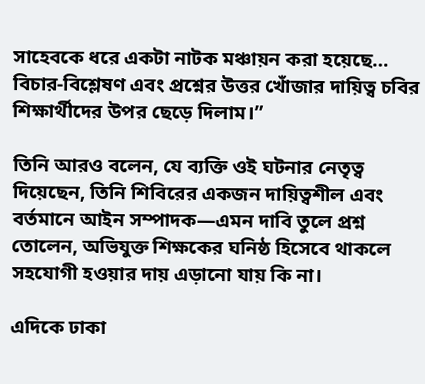সাহেবকে ধরে একটা নাটক মঞ্চায়ন করা হয়েছে… বিচার-বিশ্লেষণ এবং প্রশ্নের উত্তর খোঁজার দায়িত্ব চবির শিক্ষার্থীদের উপর ছেড়ে দিলাম।”

তিনি আরও বলেন, যে ব্যক্তি ওই ঘটনার নেতৃত্ব দিয়েছেন, তিনি শিবিরের একজন দায়িত্বশীল এবং বর্তমানে আইন সম্পাদক—এমন দাবি তুলে প্রশ্ন তোলেন, অভিযুক্ত শিক্ষকের ঘনিষ্ঠ হিসেবে থাকলে সহযোগী হওয়ার দায় এড়ানো যায় কি না।

এদিকে ঢাকা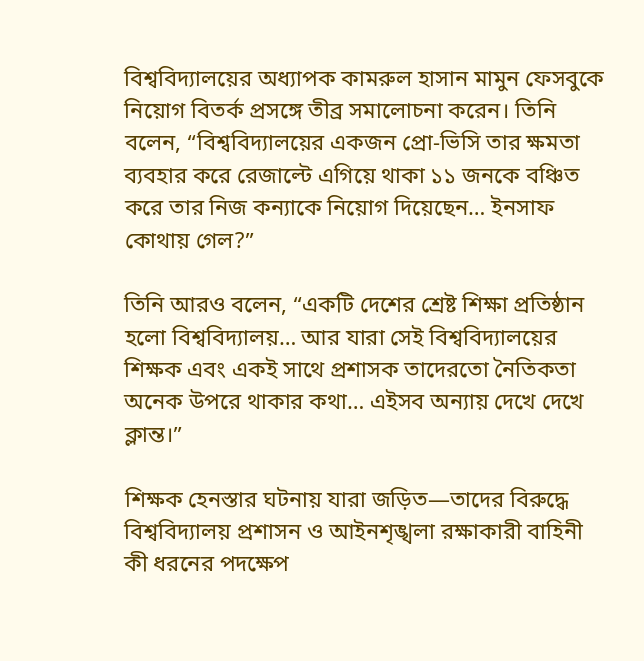বিশ্ববিদ্যালয়ের অধ্যাপক কামরুল হাসান মামুন ফেসবুকে নিয়োগ বিতর্ক প্রসঙ্গে তীব্র সমালোচনা করেন। তিনি বলেন, “বিশ্ববিদ্যালয়ের একজন প্রো-ভিসি তার ক্ষমতা ব্যবহার করে রেজাল্টে এগিয়ে থাকা ১১ জনকে বঞ্চিত করে তার নিজ কন্যাকে নিয়োগ দিয়েছেন… ইনসাফ কোথায় গেল?”

তিনি আরও বলেন, “একটি দেশের শ্রেষ্ট শিক্ষা প্রতিষ্ঠান হলো বিশ্ববিদ্যালয়… আর যারা সেই বিশ্ববিদ্যালয়ের শিক্ষক এবং একই সাথে প্রশাসক তাদেরতো নৈতিকতা অনেক উপরে থাকার কথা… এইসব অন্যায় দেখে দেখে ক্লান্ত।”

শিক্ষক হেনস্তার ঘটনায় যারা জড়িত—তাদের বিরুদ্ধে বিশ্ববিদ্যালয় প্রশাসন ও আইনশৃঙ্খলা রক্ষাকারী বাহিনী কী ধরনের পদক্ষেপ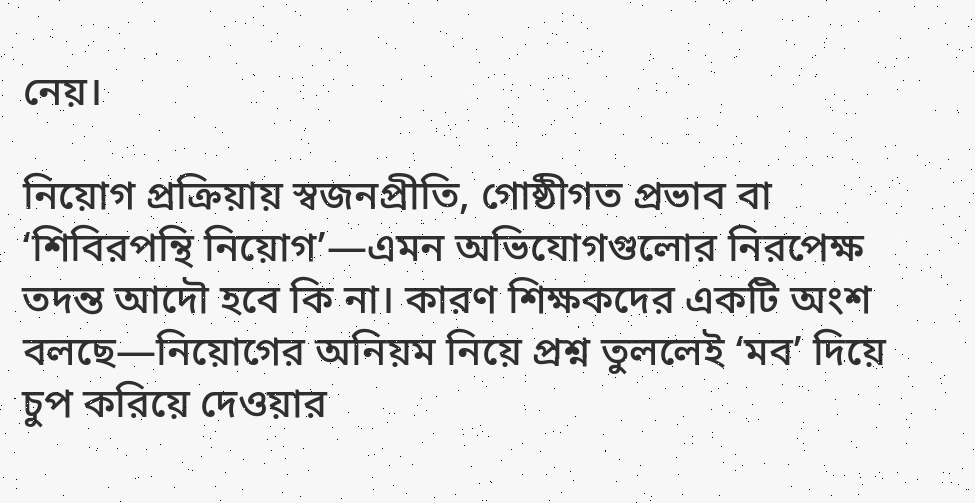নেয়।

নিয়োগ প্রক্রিয়ায় স্বজনপ্রীতি, গোষ্ঠীগত প্রভাব বা ‘শিবিরপন্থি নিয়োগ’—এমন অভিযোগগুলোর নিরপেক্ষ তদন্ত আদৌ হবে কি না। কারণ শিক্ষকদের একটি অংশ বলছে—নিয়োগের অনিয়ম নিয়ে প্রশ্ন তুললেই ‘মব’ দিয়ে চুপ করিয়ে দেওয়ার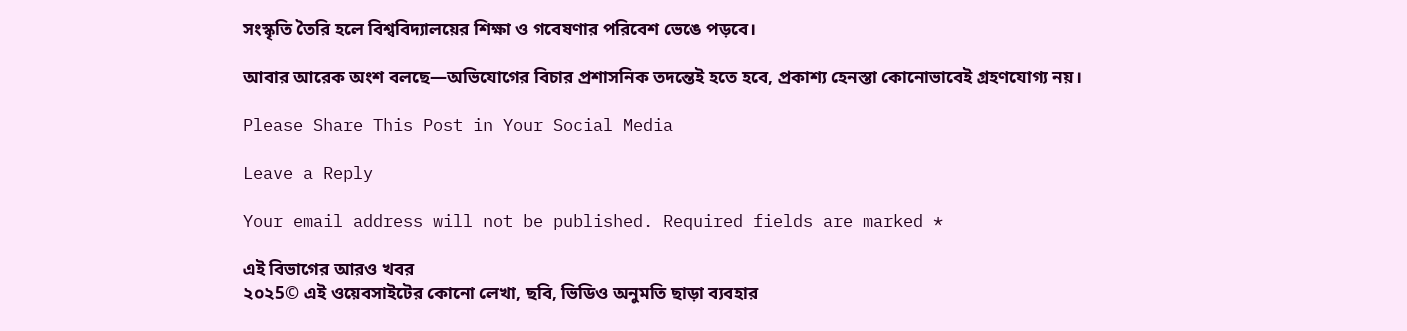সংস্কৃতি তৈরি হলে বিশ্ববিদ্যালয়ের শিক্ষা ও গবেষণার পরিবেশ ভেঙে পড়বে।

আবার আরেক অংশ বলছে—অভিযোগের বিচার প্রশাসনিক তদন্তেই হতে হবে, প্রকাশ্য হেনস্তা কোনোভাবেই গ্রহণযোগ্য নয়।

Please Share This Post in Your Social Media

Leave a Reply

Your email address will not be published. Required fields are marked *

এই বিভাগের আরও খবর
২০২5© এই ওয়েবসাইটের কোনো লেখা, ছবি, ভিডিও অনুমতি ছাড়া ব্যবহার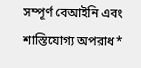সম্পূর্ণ বেআইনি এবং শাস্তিযোগ্য অপরাধ*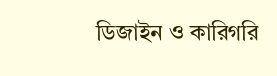ডিজাইন ও কারিগরি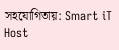সহযোগিতায়: Smart iT Host